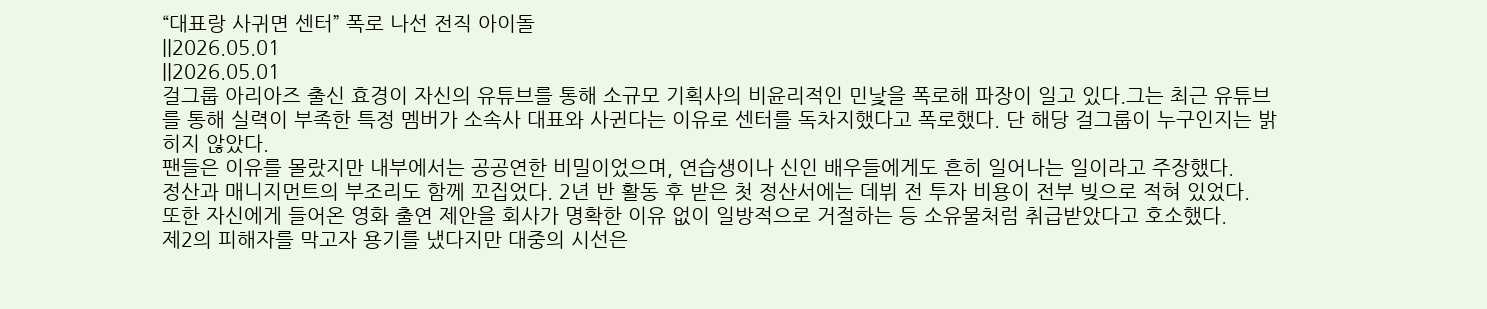“대표랑 사귀면 센터” 폭로 나선 전직 아이돌
||2026.05.01
||2026.05.01
걸그룹 아리아즈 출신 효경이 자신의 유튜브를 통해 소규모 기획사의 비윤리적인 민낯을 폭로해 파장이 일고 있다.그는 최근 유튜브를 통해 실력이 부족한 특정 멤버가 소속사 대표와 사귄다는 이유로 센터를 독차지했다고 폭로했다. 단 해당 걸그룹이 누구인지는 밝히지 않았다.
팬들은 이유를 몰랐지만 내부에서는 공공연한 비밀이었으며, 연습생이나 신인 배우들에게도 흔히 일어나는 일이라고 주장했다.
정산과 매니지먼트의 부조리도 함께 꼬집었다. 2년 반 활동 후 받은 첫 정산서에는 데뷔 전 투자 비용이 전부 빚으로 적혀 있었다.
또한 자신에게 들어온 영화 출연 제안을 회사가 명확한 이유 없이 일방적으로 거절하는 등 소유물처럼 취급받았다고 호소했다.
제2의 피해자를 막고자 용기를 냈다지만 대중의 시선은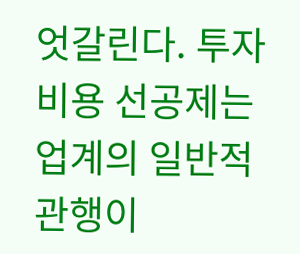엇갈린다. 투자 비용 선공제는 업계의 일반적 관행이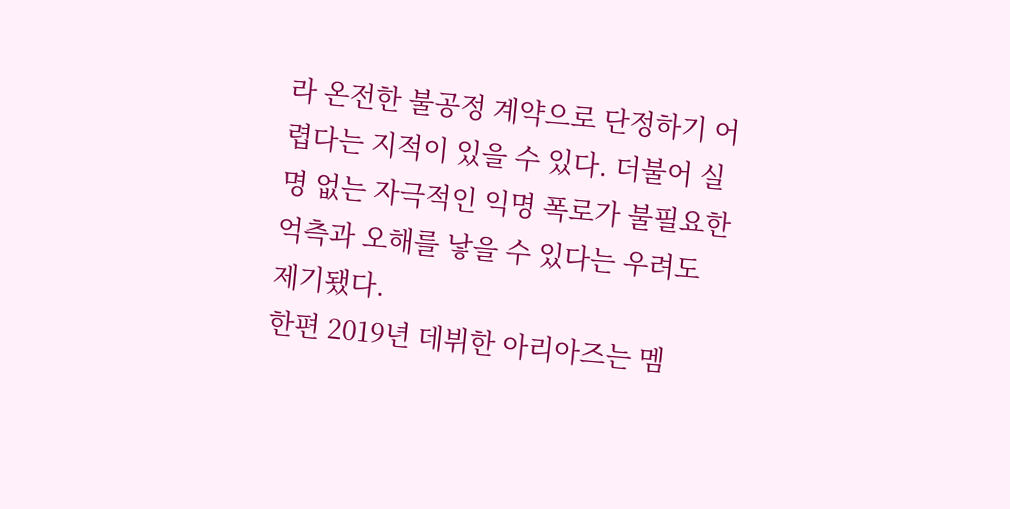라 온전한 불공정 계약으로 단정하기 어렵다는 지적이 있을 수 있다. 더불어 실명 없는 자극적인 익명 폭로가 불필요한 억측과 오해를 낳을 수 있다는 우려도 제기됐다.
한편 2019년 데뷔한 아리아즈는 멤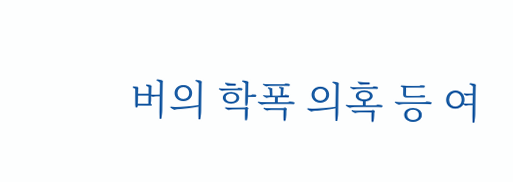버의 학폭 의혹 등 여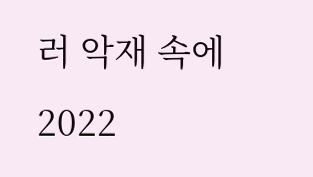러 악재 속에 2022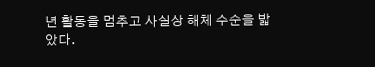년 활동을 멈추고 사실상 해체 수순을 밟았다.